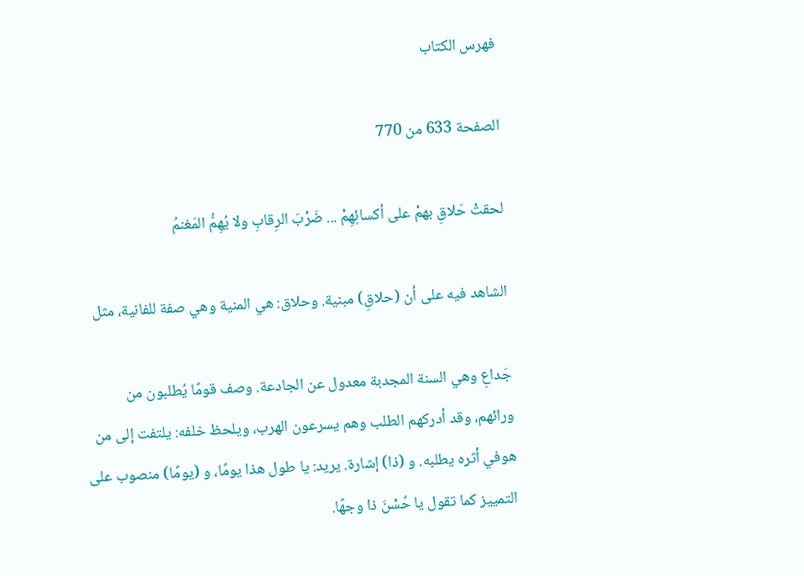فهرس الكتاب

الصفحة 633 من 770

لحقتْ حَلاقِ بهمْ على أكسائِهِمْ ... ضَرْبَ الرِقابِ ولا يُهِمُّ المَغنمُ

الشاهد فيه على أن (حلاقِ) مبنية. وحلاق: هي المنية وهي صفة للفانية، مثل

جَداعِ وهي السنة المجدبة معدول عن الجادعة. وصف قومًا يُطلبون من ورائهم، وقد أدركهم الطلب وهم يسرعون الهرب، ويلحظ خلفه: يلتفت إلى من هوفي أثره يطلبه. و (ذا) إشارة. يريد: يا طول هذا يومًا، و (يومًا) منصوب على التمييز كما تقول يا حُسْنَ ذا وجهًا.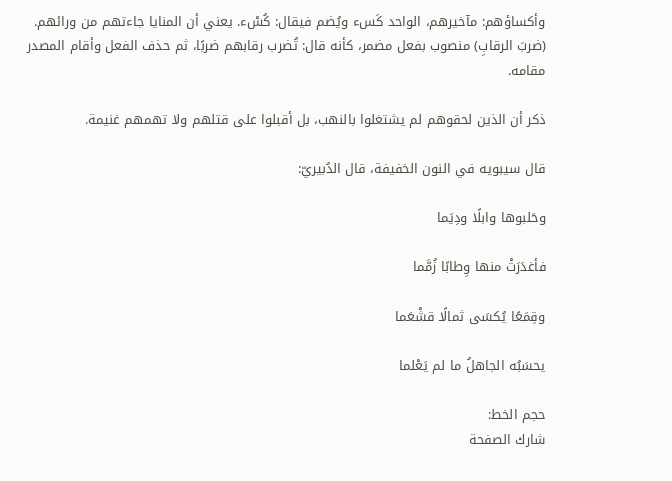وأكساؤهم: مآخيرهم، الواحد كَسء ويُضم فيقال: كُسْء. يعني أن المنايا جاءتهم من ورائهم. (ضربَ الرقابِ) منصوب بفعل مضمر، كأنه قال: تُضرب رقابهم ضربًا، ثم حذف الفعل وأقام المصدر مقامه.

ذكر أن الذين لحقوهم لم يشتغلوا بالنهب، بل أقبلوا على قتلهم ولا تهمهم غنيمة.

قال سيبويه في النون الخفيفة، قال الدُبيريّ:

وحَلبوها وابلًا ودِيَما

فأغدَرَتْ منها وِطابًا زُمَّما

وقِمَعًا يُكسَى ثمالًا قشْعَما

يحسَبُه الجاهلُ ما لم يَعْلما

حجم الخط:
شارك الصفحة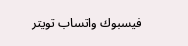فيسبوك واتساب تويتر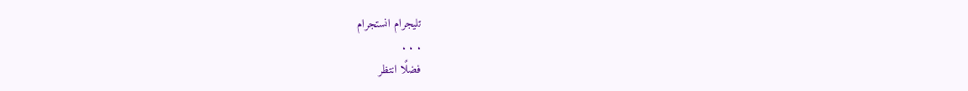تليجرام انستجرام
. . .
فضلًا انتظر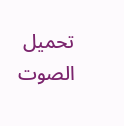تحميل الصوت